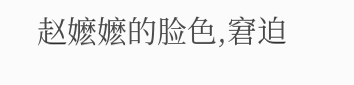赵嬷嬷的脸色,窘迫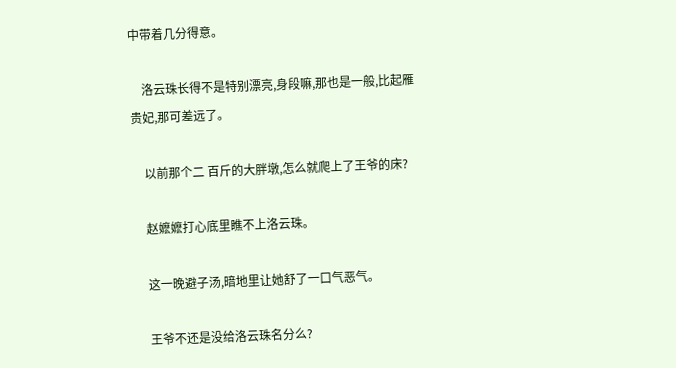中带着几分得意。

    洛云珠长得不是特别漂亮,身段嘛,那也是一般,比起雁贵妃,那可差远了。

    以前那个二 百斤的大胖墩,怎么就爬上了王爷的床?

    赵嬷嬷打心底里瞧不上洛云珠。

    这一晚避子汤,暗地里让她舒了一口气恶气。

    王爷不还是没给洛云珠名分么?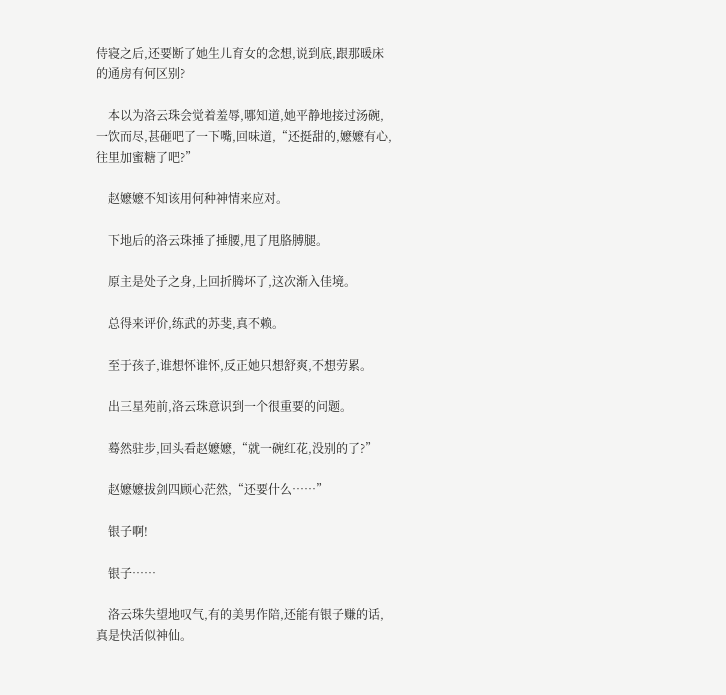侍寝之后,还要断了她生儿育女的念想,说到底,跟那暖床的通房有何区别?

    本以为洛云珠会觉着羞辱,哪知道,她平静地接过汤碗,一饮而尽,甚砸吧了一下嘴,回味道,“还挺甜的,嬷嬷有心,往里加蜜糖了吧?”

    赵嬷嬷不知该用何种神情来应对。

    下地后的洛云珠捶了捶腰,甩了甩胳膊腿。

    原主是处子之身,上回折腾坏了,这次渐入佳境。

    总得来评价,练武的苏斐,真不赖。

    至于孩子,谁想怀谁怀,反正她只想舒爽,不想劳累。

    出三星苑前,洛云珠意识到一个很重要的问题。

    蓦然驻步,回头看赵嬷嬷,“就一碗红花,没别的了?”

    赵嬷嬷拔剑四顾心茫然,“还要什么……”

    银子啊!

    银子……

    洛云珠失望地叹气,有的美男作陪,还能有银子赚的话,真是快活似神仙。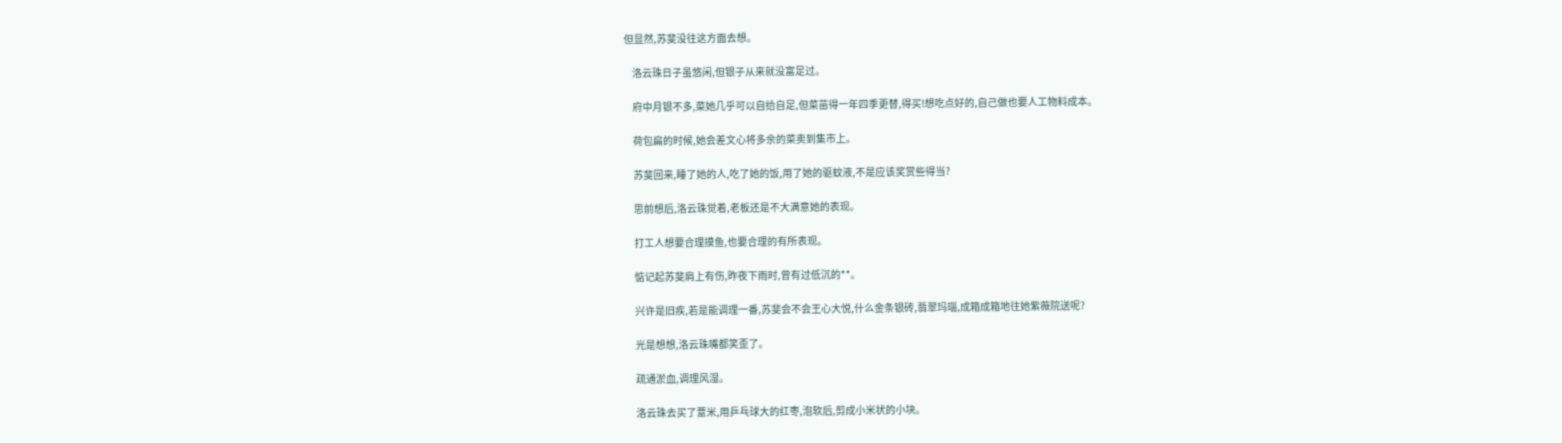但显然,苏斐没往这方面去想。

    洛云珠日子虽悠闲,但银子从来就没富足过。

    府中月银不多,菜她几乎可以自给自足,但菜苗得一年四季更替,得买!想吃点好的,自己做也要人工物料成本。

    荷包扁的时候,她会差文心将多余的菜卖到集市上。

    苏斐回来,睡了她的人,吃了她的饭,用了她的驱蚊液,不是应该奖赏些得当?

    思前想后,洛云珠觉着,老板还是不大满意她的表现。

    打工人想要合理摸鱼,也要合理的有所表现。

    惦记起苏斐肩上有伤,昨夜下雨时,曾有过低沉的**。

    兴许是旧疾,若是能调理一番,苏斐会不会王心大悦,什么金条银砖,翡翠玛瑙,成箱成箱地往她紫薇院送呢?

    光是想想,洛云珠嘴都笑歪了。

    疏通淤血,调理风湿。

    洛云珠去买了薏米,用乒乓球大的红枣,泡软后,剪成小米状的小块。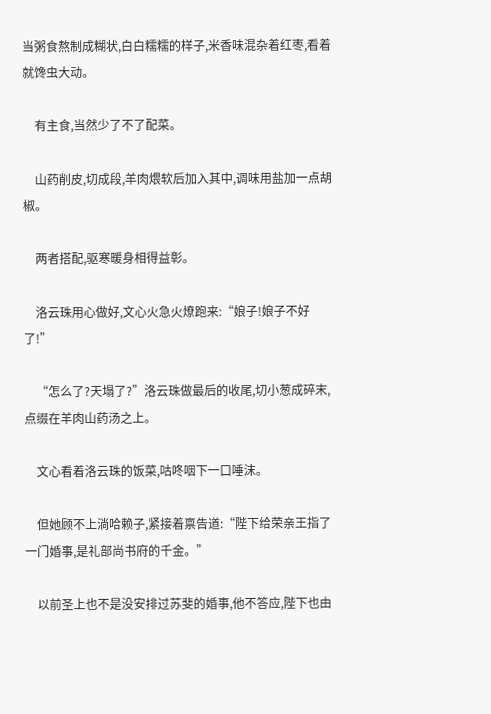当粥食熬制成糊状,白白糯糯的样子,米香味混杂着红枣,看着就馋虫大动。

    有主食,当然少了不了配菜。

    山药削皮,切成段,羊肉煨软后加入其中,调味用盐加一点胡椒。

    两者搭配,驱寒暖身相得益彰。

    洛云珠用心做好,文心火急火燎跑来:“娘子!娘子不好了!”

    “怎么了?天塌了?”洛云珠做最后的收尾,切小葱成碎末,点缀在羊肉山药汤之上。

    文心看着洛云珠的饭菜,咕咚咽下一口唾沫。

    但她顾不上淌哈赖子,紧接着禀告道:“陛下给荣亲王指了一门婚事,是礼部尚书府的千金。”

    以前圣上也不是没安排过苏斐的婚事,他不答应,陛下也由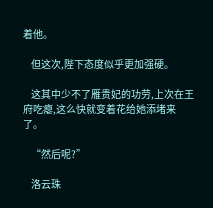着他。

    但这次,陛下态度似乎更加强硬。

    这其中少不了雁贵妃的功劳,上次在王府吃瘪,这么快就变着花给她添堵来了。

    “然后呢?”

    洛云珠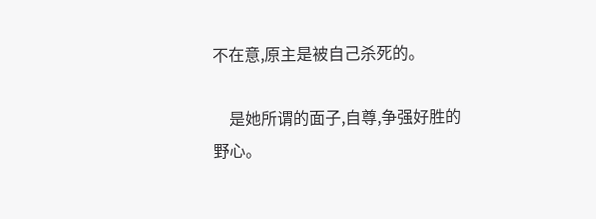不在意,原主是被自己杀死的。

    是她所谓的面子,自尊,争强好胜的野心。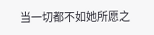当一切都不如她所愿之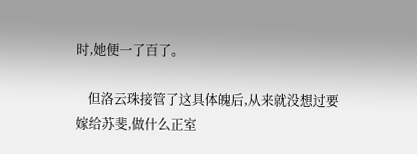时,她便一了百了。

    但洛云珠接管了这具体魄后,从来就没想过要嫁给苏斐,做什么正室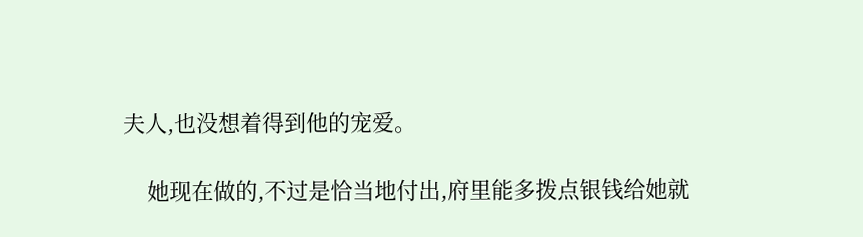夫人,也没想着得到他的宠爱。

    她现在做的,不过是恰当地付出,府里能多拨点银钱给她就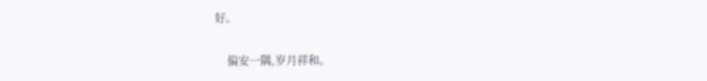好。

    偏安一隅,岁月祥和。